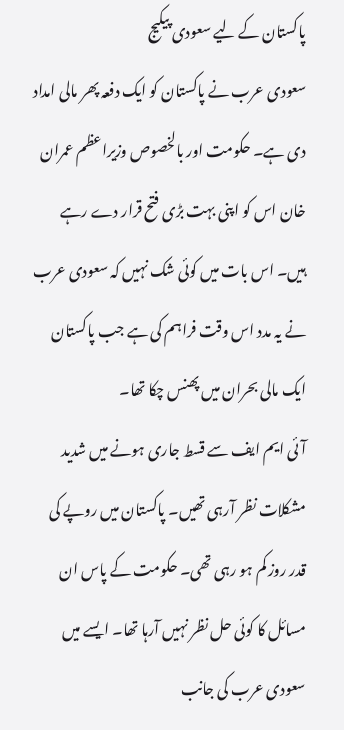پاکستان کے لیے سعودی پیکیج
سعودی عرب نے پاکستان کو ایک دفعہ پھر مالی امداد دی ہے۔ حکومت اور بالخصوص وزیراعظم عمران خان اس کو اپنی بہت بڑی فتح قرار دے رہے ہیں۔ اس بات میں کوئی شک نہیں کہ سعودی عرب نے یہ مدد اس وقت فراہم کی ہے جب پاکستان ایک مالی بحران میں پھنس چکا تھا۔
آئی ایم ایف سے قسط جاری ہونے میں شدید مشکلات نظر آرہی تھیں۔ پاکستان میں روپے کی قدر روز کم ہو رہی تھی۔ حکومت کے پاس ان مسائل کا کوئی حل نظر نہیں آرہا تھا۔ ایسے میں سعودی عرب کی جانب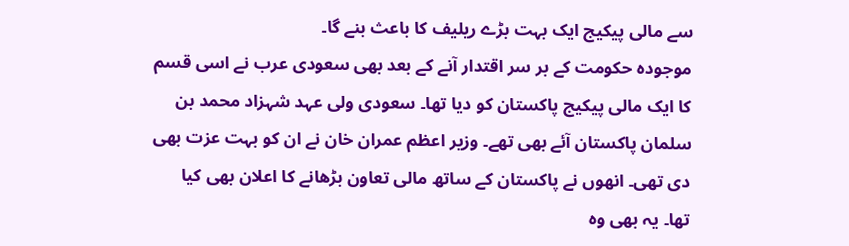سے مالی پیکیج ایک بہت بڑے ریلیف کا باعث بنے گا۔
موجودہ حکومت کے بر سر اقتدار آنے کے بعد بھی سعودی عرب نے اسی قسم کا ایک مالی پیکیج پاکستان کو دیا تھا۔ سعودی ولی عہد شہزاد محمد بن سلمان پاکستان آئے بھی تھے۔ وزیر اعظم عمران خان نے ان کو بہت عزت بھی دی تھی۔ انھوں نے پاکستان کے ساتھ مالی تعاون بڑھانے کا اعلان بھی کیا تھا۔ یہ بھی وہ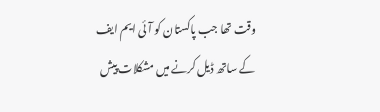وقت تھا جب پاکستان کو آئی ایم ایف کے ساتھ ڈیل کرنے میں مشکلات پیش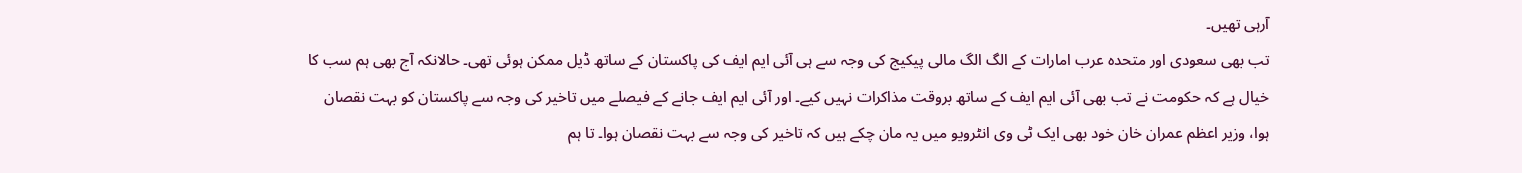آرہی تھیں۔
تب بھی سعودی اور متحدہ عرب امارات کے الگ الگ مالی پیکیج کی وجہ سے ہی آئی ایم ایف کی پاکستان کے ساتھ ڈیل ممکن ہوئی تھی۔ حالانکہ آج بھی ہم سب کا خیال ہے کہ حکومت نے تب بھی آئی ایم ایف کے ساتھ بروقت مذاکرات نہیں کیے۔ اور آئی ایم ایف جانے کے فیصلے میں تاخیر کی وجہ سے پاکستان کو بہت نقصان ہوا، وزیر اعظم عمران خان خود بھی ایک ٹی وی انٹرویو میں یہ مان چکے ہیں کہ تاخیر کی وجہ سے بہت نقصان ہوا۔ تا ہم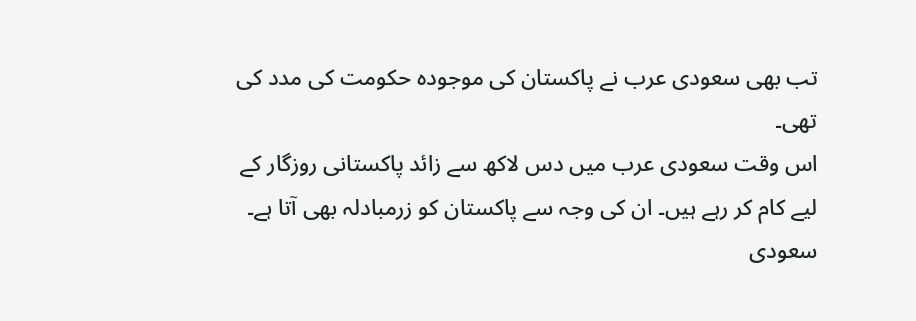تب بھی سعودی عرب نے پاکستان کی موجودہ حکومت کی مدد کی تھی۔
اس وقت سعودی عرب میں دس لاکھ سے زائد پاکستانی روزگار کے لیے کام کر رہے ہیں۔ ان کی وجہ سے پاکستان کو زرمبادلہ بھی آتا ہے۔ سعودی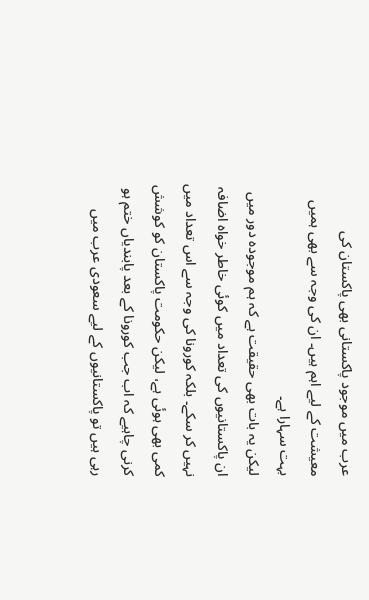عرب میں موجود پاکستانی بھی پاکستان کی معیشت کے لیے اہم ہیں۔ ان کی وجہ سے بھی ہمیں بہت سہارا ہے۔
لیکن یہ بات بھی حقیقت ہے کہ ہم موجودہ دور میں ان پاکستانیوں کی تعداد میں کوئی خاطر خواہ اضافہ نہیں کر سکے۔ بلکہ کورونا کی وجہ سے اس تعداد میں کمی بھی ہوئی ہے، لیکن حکومت پاکستان کو کوشش کرنی چاہیے کہ اب جب کورونا کے بعد پابندیاں ختم ہو رہی ہیں تو پاکستانیوں کے لیے سعودی عرب میں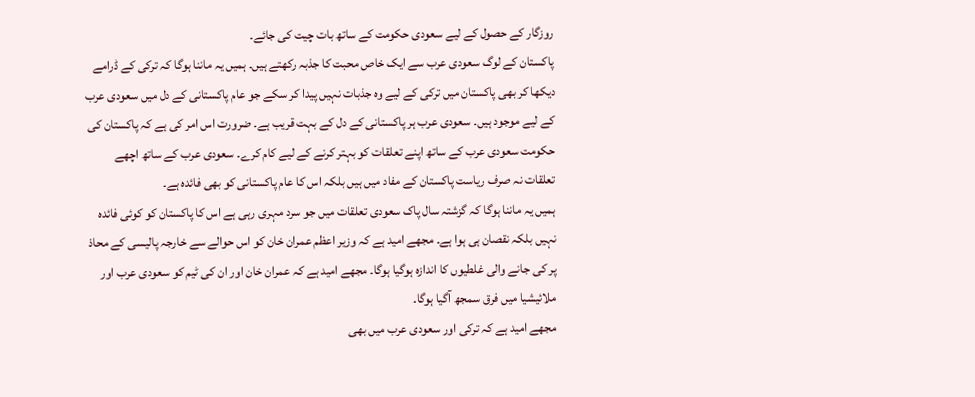روزگار کے حصول کے لیے سعودی حکومت کے ساتھ بات چیت کی جائے۔
پاکستان کے لوگ سعودی عرب سے ایک خاص محبت کا جذبہ رکھتے ہیں۔ ہمیں یہ ماننا ہوگا کہ ترکی کے ڈرامے دیکھا کر بھی پاکستان میں ترکی کے لیے وہ جذبات نہیں پیدا کر سکے جو عام پاکستانی کے دل میں سعودی عرب کے لیے موجود ہیں۔ سعودی عرب ہر پاکستانی کے دل کے بہت قریب ہے۔ ضرورت اس امر کی ہے کہ پاکستان کی حکومت سعودی عرب کے ساتھ اپنے تعلقات کو بہتر کرنے کے لیے کام کرے۔ سعودی عرب کے ساتھ اچھے تعلقات نہ صرف ریاست پاکستان کے مفاد میں ہیں بلکہ اس کا عام پاکستانی کو بھی فائدہ ہے۔
ہمیں یہ ماننا ہوگا کہ گزشتہ سال پاک سعودی تعلقات میں جو سرد مہری رہی ہے اس کا پاکستان کو کوئی فائدہ نہیں بلکہ نقصان ہی ہوا ہے۔ مجھے امید ہے کہ وزیر اعظم عمران خان کو اس حوالے سے خارجہ پالیسی کے محاذ پر کی جانے والی غلطیوں کا اندازہ ہوگیا ہوگا۔ مجھے امید ہے کہ عمران خان اور ان کی ٹیم کو سعودی عرب اور ملائیشیا میں فرق سمجھ آگیا ہوگا۔
مجھے امید ہے کہ ترکی اور سعودی عرب میں بھی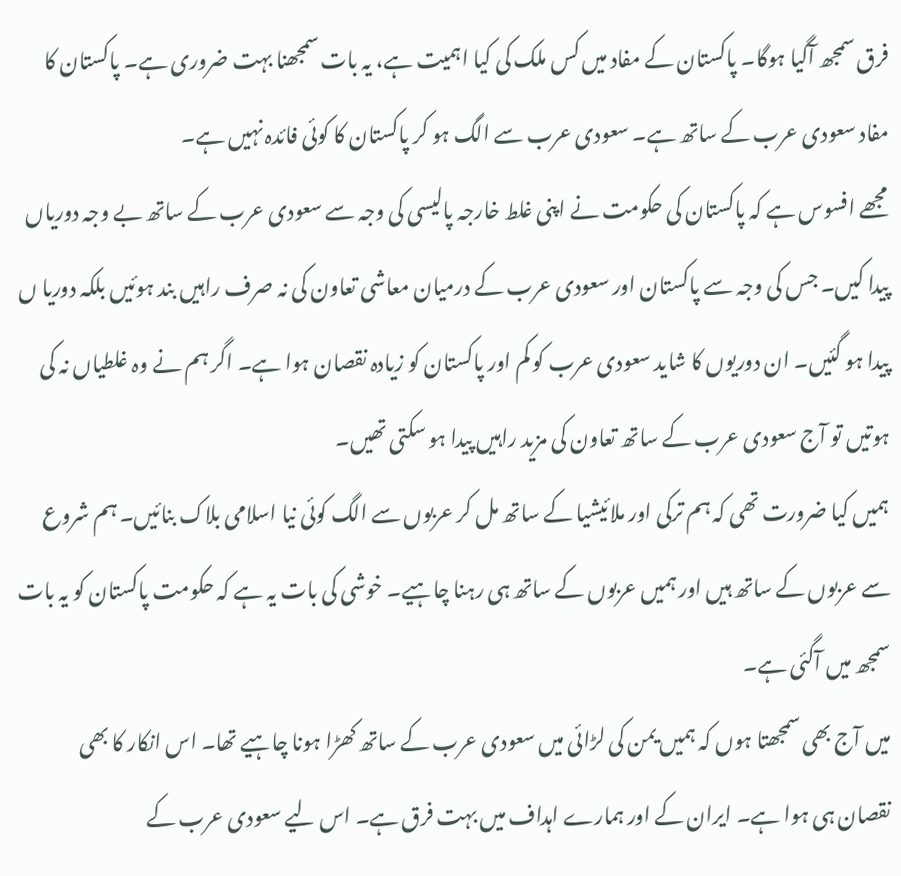فرق سمجھ آگیا ہوگا۔ پاکستان کے مفاد میں کس ملک کی کیا اہمیت ہے، یہ بات سمجھنا بہت ضروری ہے۔ پاکستان کا مفاد سعودی عرب کے ساتھ ہے۔ سعودی عرب سے الگ ہو کر پاکستان کا کوئی فائدہ نہیں ہے۔
مجھے افسوس ہے کہ پاکستان کی حکومت نے اپنی غلط خارجہ پالیسی کی وجہ سے سعودی عرب کے ساتھ بے وجہ دوریاں پیدا کیں۔ جس کی وجہ سے پاکستان اور سعودی عرب کے درمیان معاشی تعاون کی نہ صرف راہیں بند ہوئیں بلکہ دوریا ں پیدا ہو گئیں۔ ان دوریوں کا شاید سعودی عرب کو کم اور پاکستان کو زیادہ نقصان ہوا ہے۔ اگر ہم نے وہ غلطیاں نہ کی ہوتیں تو آج سعودی عرب کے ساتھ تعاون کی مزید راہیں پیدا ہو سکتی تھیں۔
ہمیں کیا ضرورت تھی کہ ہم ترکی اور ملائیشیا کے ساتھ مل کر عربوں سے الگ کوئی نیا اسلامی بلاک بنائیں۔ ہم شروع سے عربوں کے ساتھ ہیں اور ہمیں عربوں کے ساتھ ہی رہنا چاہیے۔ خوشی کی بات یہ ہے کہ حکومت پاکستان کو یہ بات سمجھ میں آگئی ہے۔
میں آج بھی سمجھتا ہوں کہ ہمیں یمن کی لڑائی میں سعودی عرب کے ساتھ کھڑا ہونا چاہیے تھا۔ اس انکار کا بھی نقصان ہی ہوا ہے۔ ایران کے اور ہمارے اہداف میں بہت فرق ہے۔ اس لیے سعودی عرب کے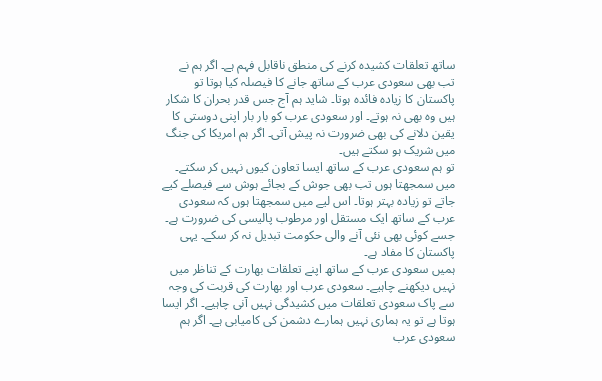ساتھ تعلقات کشیدہ کرنے کی منطق ناقابل فہم ہے۔ اگر ہم نے تب بھی سعودی عرب کے ساتھ جانے کا فیصلہ کیا ہوتا تو پاکستان کا زیادہ فائدہ ہوتا۔ شاید ہم آج جس قدر بحران کا شکار ہیں وہ بھی نہ ہوتے۔ اور سعودی عرب کو بار بار اپنی دوستی کا یقین دلانے کی بھی ضرورت نہ پیش آتی۔ اگر ہم امریکا کی جنگ میں شریک ہو سکتے ہیں۔
تو ہم سعودی عرب کے ساتھ ایسا تعاون کیوں نہیں کر سکتے۔ میں سمجھتا ہوں تب بھی جوش کے بجائے ہوش سے فیصلے کیے جاتے تو زیادہ بہتر ہوتا۔ اس لیے میں سمجھتا ہوں کہ سعودی عرب کے ساتھ ایک مستقل اور مرطوب پالیسی کی ضرورت ہے۔ جسے کوئی بھی نئی آنے والی حکومت تبدیل نہ کر سکے۔ یہی پاکستان کا مفاد ہے۔
ہمیں سعودی عرب کے ساتھ اپنے تعلقات بھارت کے تناظر میں نہیں دیکھنے چاہیے۔ سعودی عرب اور بھارت کی قربت کی وجہ سے پاک سعودی تعلقات میں کشیدگی نہیں آنی چاہیے۔ اگر ایسا ہوتا ہے تو یہ ہماری نہیں ہمارے دشمن کی کامیابی ہے۔ اگر ہم سعودی عرب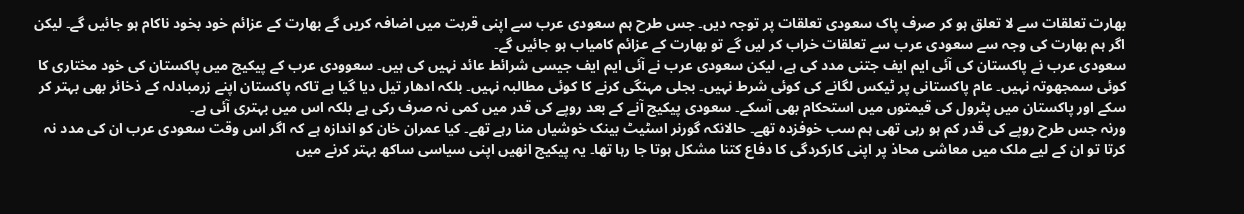بھارت تعلقات سے لا تعلق ہو کر صرف پاک سعودی تعلقات پر توجہ دیں۔ جس طرح ہم سعودی عرب سے اپنی قربت میں اضافہ کریں گے بھارت کے عزائم خود بخود ناکام ہو جائیں گے۔ لیکن اگر ہم بھارت کی وجہ سے سعودی عرب سے تعلقات خراب کر لیں گے تو بھارت کے عزائم کامیاب ہو جائیں گے۔
سعودی عرب نے پاکستان کی آئی ایم ایف جتنی مدد کی ہے، لیکن سعودی عرب نے آئی ایم ایف جیسی شرائط عائد نہیں کی ہیں۔ سعوودی عرب کے پیکیج میں پاکستان کی خود مختاری کا کوئی سمجھوتہ نہیں۔ عام پاکستانی پر ٹیکس لگانے کی کوئی شرط نہیں۔ بجلی مہنگی کرنے کا کوئی مطالبہ نہیں۔ بلکہ ادھار تیل دیا گیا ہے تاکہ پاکستان اپنے زرمبادلہ کے ذخائر بھی بہتر کر سکے اور پاکستان میں پٹرول کی قیمتوں میں استحکام بھی آسکے۔ سعودی پیکیج آنے کے بعد روپے کی قدر میں کمی نہ صرف رکی ہے بلکہ اس میں بہتری آئی ہے۔
ورنہ جس طرح روپے کی قدر کم ہو رہی تھی ہم سب خوفزدہ تھے۔ حالانکہ گورنر اسٹیٹ بینک خوشیاں منا رہے تھے۔ کیا عمران خان کو اندازہ ہے کہ اگر اس وقت سعودی عرب ان کی مدد نہ کرتا تو ان کے لیے ملک میں معاشی محاذ پر اپنی کارکردگی کا دفاع کتنا مشکل ہوتا جا رہا تھا۔ یہ پیکیج انھیں اپنی سیاسی ساکھ بہتر کرنے میں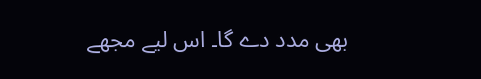بھی مدد دے گا۔ اس لیے مجھے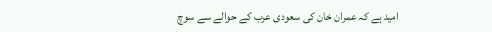امید ہے کہ عمران خان کی سعودی عرب کے حوالے سے سوچ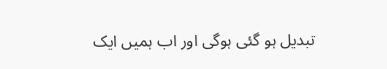تبدیل ہو گئی ہوگی اور اب ہمیں ایک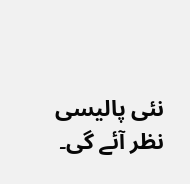نئی پالیسی نظر آئے گی۔